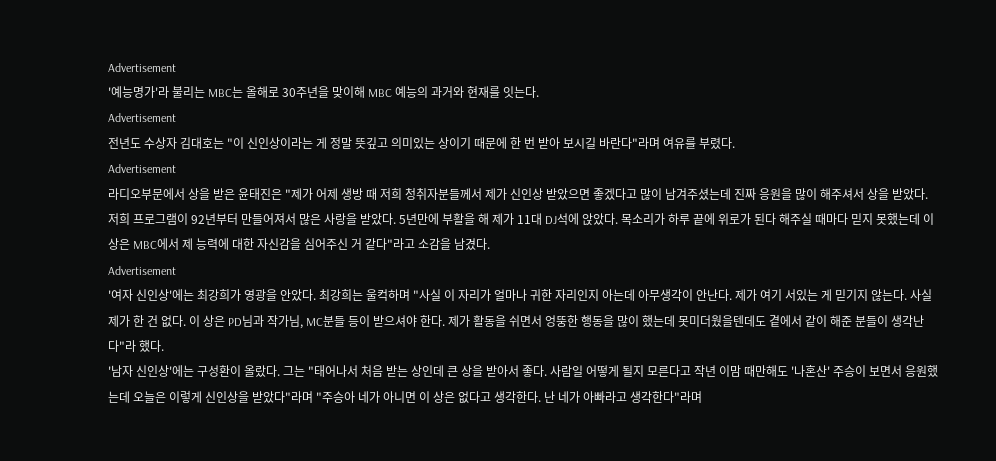Advertisement
'예능명가'라 불리는 MBC는 올해로 30주년을 맞이해 MBC 예능의 과거와 현재를 잇는다.
Advertisement
전년도 수상자 김대호는 "이 신인상이라는 게 정말 뜻깊고 의미있는 상이기 때문에 한 번 받아 보시길 바란다"라며 여유를 부렸다.
Advertisement
라디오부문에서 상을 받은 윤태진은 "제가 어제 생방 때 저희 청취자분들께서 제가 신인상 받았으면 좋겠다고 많이 남겨주셨는데 진짜 응원을 많이 해주셔서 상을 받았다. 저희 프로그램이 92년부터 만들어져서 많은 사랑을 받았다. 5년만에 부활을 해 제가 11대 DJ석에 앉았다. 목소리가 하루 끝에 위로가 된다 해주실 때마다 믿지 못했는데 이 상은 MBC에서 제 능력에 대한 자신감을 심어주신 거 같다"라고 소감을 남겼다.
Advertisement
'여자 신인상'에는 최강희가 영광을 안았다. 최강희는 울컥하며 "사실 이 자리가 얼마나 귀한 자리인지 아는데 아무생각이 안난다. 제가 여기 서있는 게 믿기지 않는다. 사실 제가 한 건 없다. 이 상은 PD님과 작가님, MC분들 등이 받으셔야 한다. 제가 활동을 쉬면서 엉뚱한 행동을 많이 했는데 못미더웠을텐데도 곁에서 같이 해준 분들이 생각난다"라 했다.
'남자 신인상'에는 구성환이 올랐다. 그는 "태어나서 처음 받는 상인데 큰 상을 받아서 좋다. 사람일 어떻게 될지 모른다고 작년 이맘 때만해도 '나혼산' 주승이 보면서 응원했는데 오늘은 이렇게 신인상을 받았다"라며 "주승아 네가 아니면 이 상은 없다고 생각한다. 난 네가 아빠라고 생각한다"라며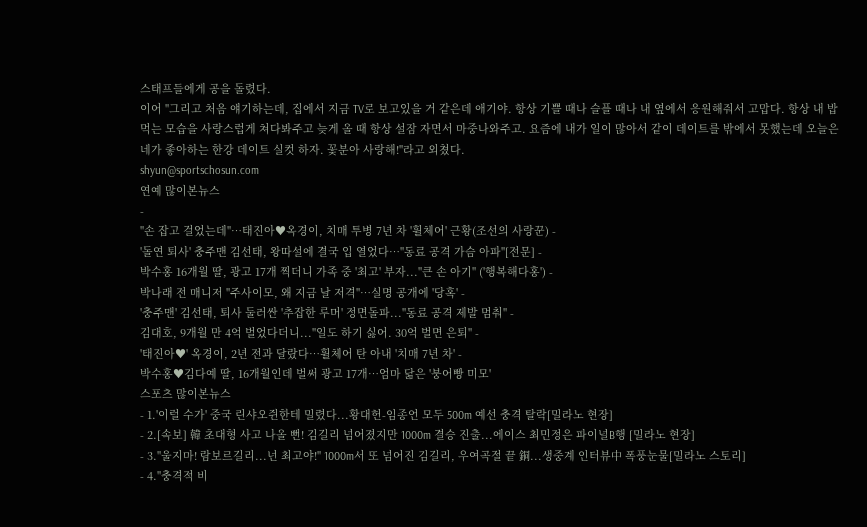스태프들에게 공을 돌렸다.
이어 "그리고 처음 얘기하는데, 집에서 지금 TV로 보고있을 거 같은데 애기야. 항상 기쁠 때나 슬플 때나 내 옆에서 응원해줘서 고맙다. 항상 내 밥 먹는 모습을 사랑스럽게 쳐다봐주고 늦게 올 때 항상 설잠 자면서 마중나와주고. 요즘에 내가 일이 많아서 같이 데이트를 밖에서 못했는데 오늘은 네가 좋아하는 한강 데이트 실컷 하자. 꽃분아 사랑해!"라고 외쳤다.
shyun@sportschosun.com
연예 많이본뉴스
-
"손 잡고 걸었는데"…태진아♥옥경이, 치매 투병 7년 차 '휠체어' 근황(조선의 사랑꾼) -
'돌연 퇴사' 충주맨 김선태, 왕따설에 결국 입 열었다…"동료 공격 가슴 아파"[전문] -
박수홍 16개월 딸, 광고 17개 찍더니 가족 중 '최고' 부자..."큰 손 아기" ('행복해다홍') -
박나래 전 매니저 "주사이모, 왜 지금 날 저격"…실명 공개에 '당혹' -
'충주맨' 김선태, 퇴사 둘러싼 '추잡한 루머' 정면돌파..."동료 공격 제발 멈춰" -
김대호, 9개월 만 4억 벌었다더니..."일도 하기 싫어. 30억 벌면 은퇴" -
'태진아♥' 옥경이, 2년 전과 달랐다…휠체어 탄 아내 '치매 7년 차' -
박수홍♥김다예 딸, 16개월인데 벌써 광고 17개…엄마 닮은 '붕어빵 미모'
스포츠 많이본뉴스
- 1.'이럴 수가' 중국 린샤오쥔한테 밀렸다...황대헌-임종언 모두 500m 예선 충격 탈락[밀라노 현장]
- 2.[속보] 韓 초대형 사고 나올 뻔! 김길리 넘어졌지만 1000m 결승 진출...에이스 최민정은 파이널B행 [밀라노 현장]
- 3."울지마! 람보르길리...넌 최고야!" 1000m서 또 넘어진 김길리, 우여곡절 끝 銅...생중계 인터뷰中 폭풍눈물[밀라노 스토리]
- 4."충격적 비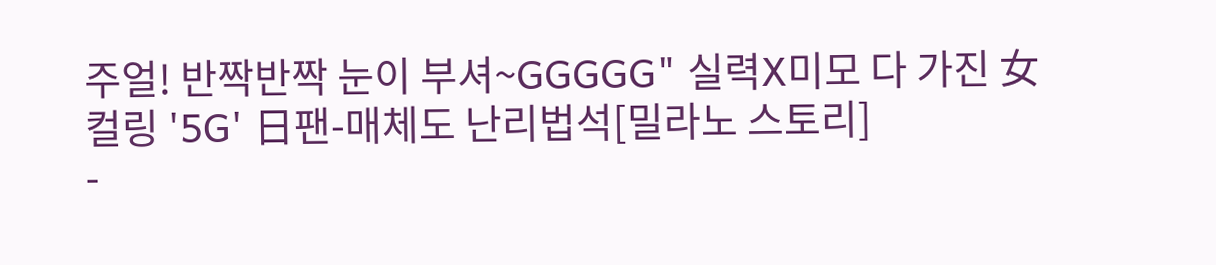주얼! 반짝반짝 눈이 부셔~GGGGG" 실력X미모 다 가진 女컬링 '5G' 日팬-매체도 난리법석[밀라노 스토리]
-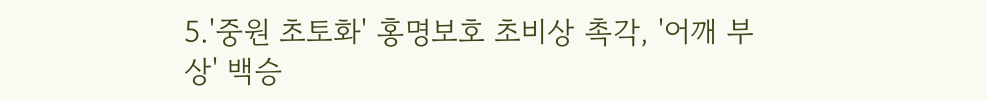5.'중원 초토화' 홍명보호 초비상 촉각, '어깨 부상' 백승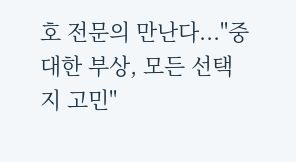호 전문의 만난다..."중대한 부상, 모든 선택지 고민"